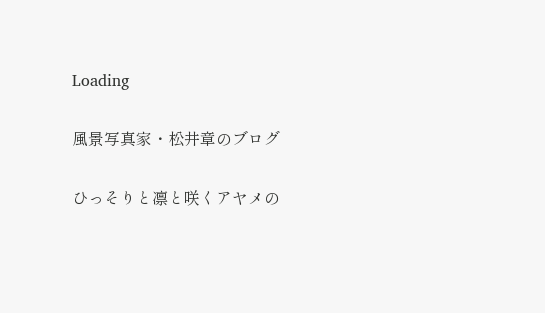Loading

風景写真家・松井章のブログ

ひっそりと凛と咲くアヤメの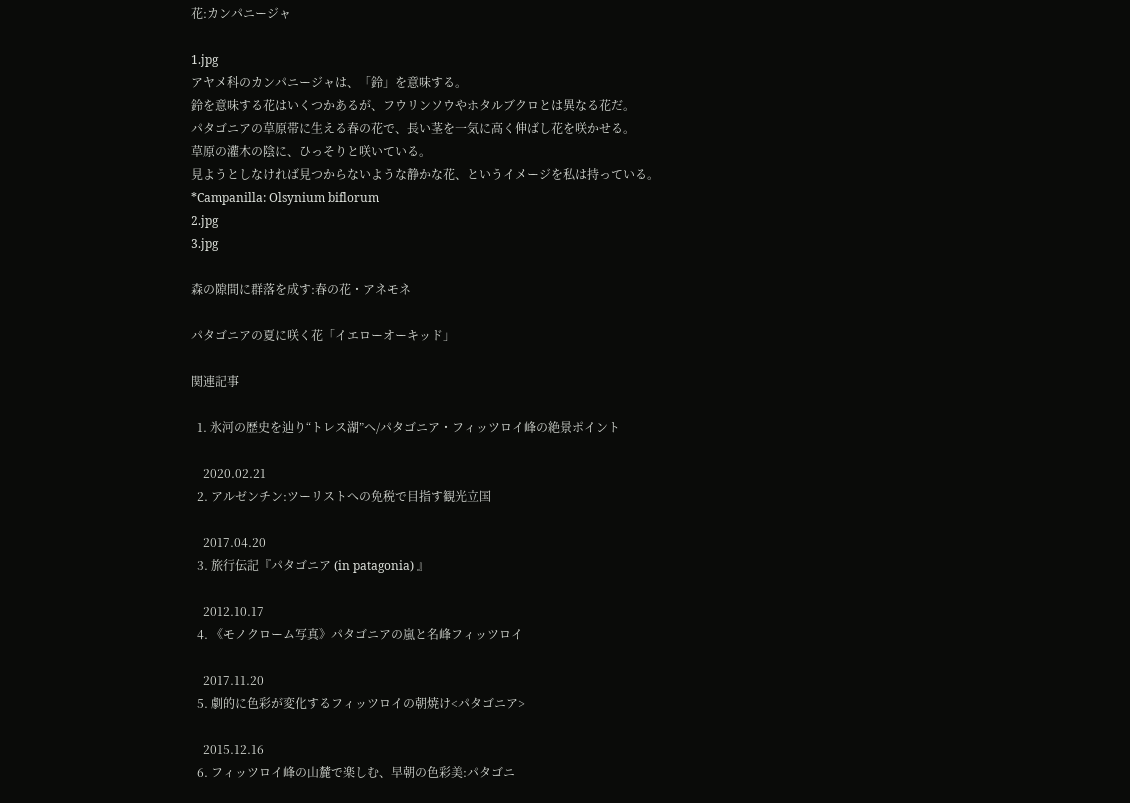花:カンパニージャ

1.jpg
アヤメ科のカンパニージャは、「鈴」を意味する。
鈴を意味する花はいくつかあるが、フウリンソウやホタルブクロとは異なる花だ。
パタゴニアの草原帯に生える春の花で、長い茎を一気に高く伸ばし花を咲かせる。
草原の灌木の陰に、ひっそりと咲いている。
見ようとしなければ見つからないような静かな花、というイメージを私は持っている。
*Campanilla: Olsynium biflorum
2.jpg
3.jpg

森の隙間に群落を成す:春の花・アネモネ

パタゴニアの夏に咲く花「イエローオーキッド」

関連記事

  1. 氷河の歴史を辿り“トレス湖”へ/パタゴニア・フィッツロイ峰の絶景ポイント

    2020.02.21
  2. アルゼンチン:ツーリストへの免税で目指す観光立国

    2017.04.20
  3. 旅行伝記『パタゴニア (in patagonia) 』

    2012.10.17
  4. 《モノクローム写真》パタゴニアの嵐と名峰フィッツロイ

    2017.11.20
  5. 劇的に色彩が変化するフィッツロイの朝焼け<パタゴニア>

    2015.12.16
  6. フィッツロイ峰の山麓で楽しむ、早朝の色彩美:パタゴニ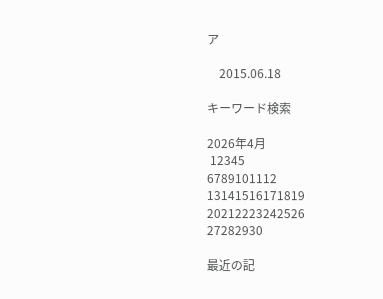ア

    2015.06.18

キーワード検索

2026年4月
 12345
6789101112
13141516171819
20212223242526
27282930

最近の記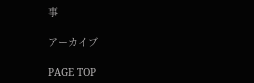事

アーカイブ

PAGE TOP